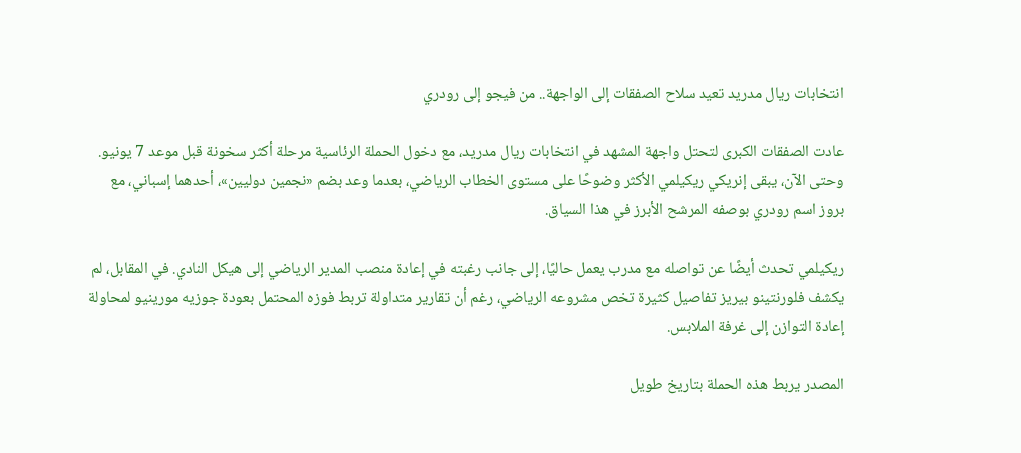انتخابات ريال مدريد تعيد سلاح الصفقات إلى الواجهة.. من فيجو إلى رودري

عادت الصفقات الكبرى لتحتل واجهة المشهد في انتخابات ريال مدريد، مع دخول الحملة الرئاسية مرحلة أكثر سخونة قبل موعد 7 يونيو. وحتى الآن، يبقى إنريكي ريكيلمي الأكثر وضوحًا على مستوى الخطاب الرياضي، بعدما وعد بضم «نجمين دوليين»، أحدهما إسباني، مع بروز اسم رودري بوصفه المرشح الأبرز في هذا السياق.

ريكيلمي تحدث أيضًا عن تواصله مع مدرب يعمل حاليًا، إلى جانب رغبته في إعادة منصب المدير الرياضي إلى هيكل النادي. في المقابل، لم يكشف فلورنتينو بيريز تفاصيل كثيرة تخص مشروعه الرياضي، رغم أن تقارير متداولة تربط فوزه المحتمل بعودة جوزيه مورينيو لمحاولة إعادة التوازن إلى غرفة الملابس.

المصدر يربط هذه الحملة بتاريخ طويل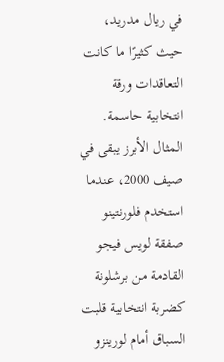في ريال مدريد، حيث كثيرًا ما كانت التعاقدات ورقة انتخابية حاسمة. المثال الأبرز يبقى في صيف 2000، عندما استخدم فلورنتينو صفقة لويس فيجو القادمة من برشلونة كضربة انتخابية قلبت السباق أمام لورينزو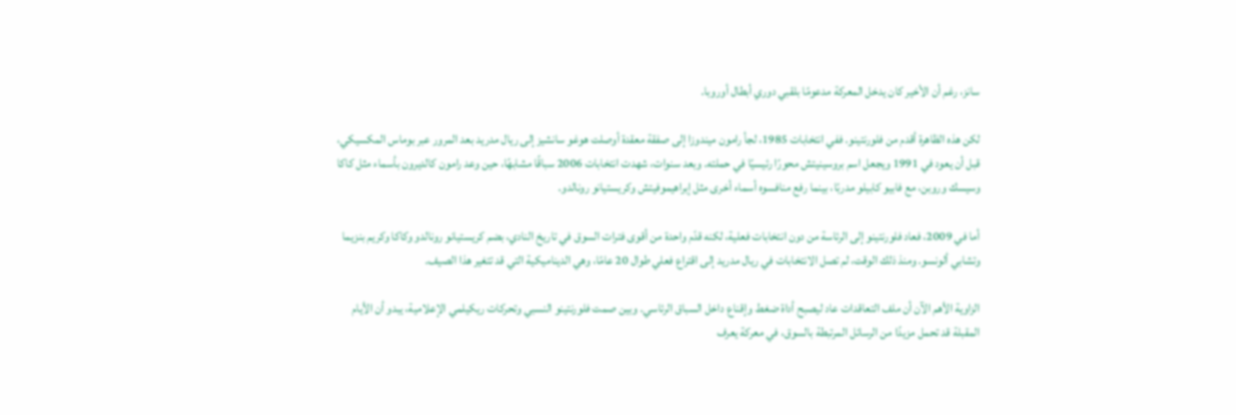سانز، رغم أن الأخير كان يدخل المعركة مدعومًا بلقبي دوري أبطال أوروبا.

لكن هذه الظاهرة أقدم من فلورنتينو. ففي انتخابات 1985، لجأ رامون ميندوزا إلى صفقة معقدة أوصلت هوغو سانشيز إلى ريال مدريد بعد المرور عبر بوماس المكسيكي، قبل أن يعود في 1991 ويجعل اسم بروسينيتش محورًا رئيسيًا في حملته. وبعد سنوات، شهدت انتخابات 2006 سباقًا مشابهًا، حين وعد رامون كالديرون بأسماء مثل كاكا وسيسك وروبن، مع فابيو كابيلو مدربًا، بينما رفع منافسوه أسماء أخرى مثل إبراهيموفيتش وكريستيانو رونالدو.

أما في 2009، فعاد فلورنتينو إلى الرئاسة من دون انتخابات فعلية، لكنه قدّم واحدة من أقوى فترات السوق في تاريخ النادي، بضم كريستيانو رونالدو وكاكا وكريم بنزيما وتشابي ألونسو. ومنذ ذلك الوقت، لم تصل الانتخابات في ريال مدريد إلى اقتراع فعلي طوال 20 عامًا، وهي الديناميكية التي قد تتغير هذا الصيف.

الزاوية الأهم الآن أن ملف التعاقدات عاد ليصبح أداة ضغط وإقناع داخل السباق الرئاسي. وبين صمت فلورنتينو النسبي وتحركات ريكيلمي الإعلامية، يبدو أن الأيام المقبلة قد تحمل مزيدًا من الرسائل المرتبطة بالسوق، في معركة يعرف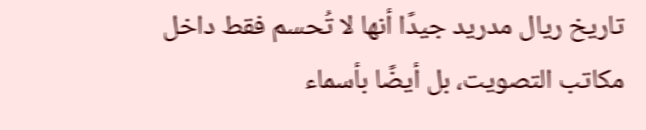تاريخ ريال مدريد جيدًا أنها لا تُحسم فقط داخل مكاتب التصويت، بل أيضًا بأسماء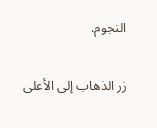النجوم.

زر الذهاب إلى الأعلى